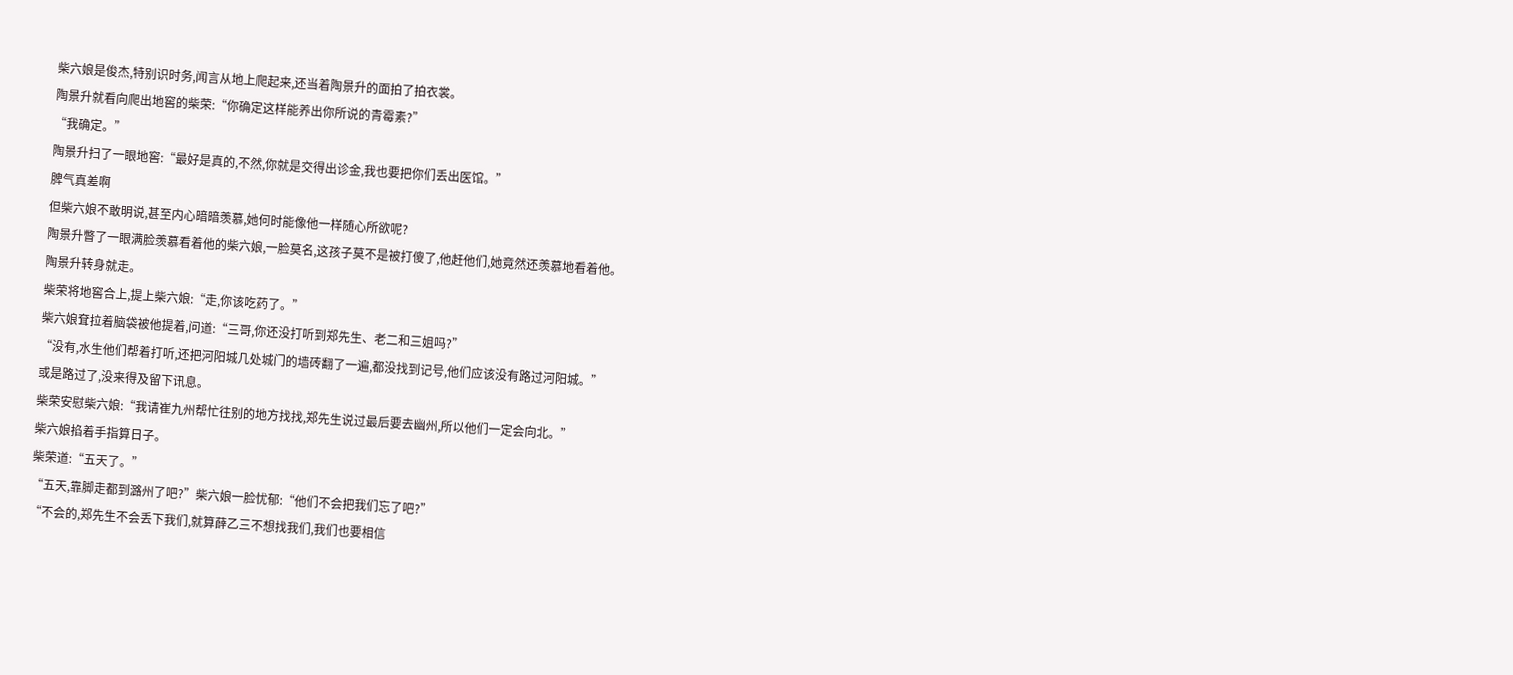柴六娘是俊杰,特别识时务,闻言从地上爬起来,还当着陶景升的面拍了拍衣裳。
陶景升就看向爬出地窖的柴荣:“你确定这样能养出你所说的青霉素?”
“我确定。”
陶景升扫了一眼地窖:“最好是真的,不然,你就是交得出诊金,我也要把你们丢出医馆。”
脾气真差啊
但柴六娘不敢明说,甚至内心暗暗羡慕,她何时能像他一样随心所欲呢?
陶景升瞥了一眼满脸羡慕看着他的柴六娘,一脸莫名,这孩子莫不是被打傻了,他赶他们,她竟然还羡慕地看着他。
陶景升转身就走。
柴荣将地窖合上,提上柴六娘:“走,你该吃药了。”
柴六娘耷拉着脑袋被他提着,问道:“三哥,你还没打听到郑先生、老二和三姐吗?”
“没有,水生他们帮着打听,还把河阳城几处城门的墙砖翻了一遍,都没找到记号,他们应该没有路过河阳城。”
或是路过了,没来得及留下讯息。
柴荣安慰柴六娘:“我请崔九州帮忙往别的地方找找,郑先生说过最后要去幽州,所以他们一定会向北。”
柴六娘掐着手指算日子。
柴荣道:“五天了。”
“五天,靠脚走都到潞州了吧?”柴六娘一脸忧郁:“他们不会把我们忘了吧?”
“不会的,郑先生不会丢下我们,就算薛乙三不想找我们,我们也要相信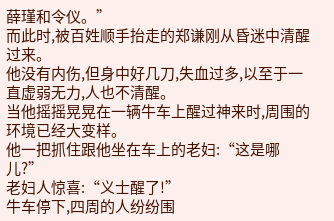薛瑾和令仪。”
而此时,被百姓顺手抬走的郑谦刚从昏迷中清醒过来。
他没有内伤,但身中好几刀,失血过多,以至于一直虚弱无力,人也不清醒。
当他摇摇晃晃在一辆牛车上醒过神来时,周围的环境已经大变样。
他一把抓住跟他坐在车上的老妇:“这是哪儿?”
老妇人惊喜:“义士醒了!”
牛车停下,四周的人纷纷围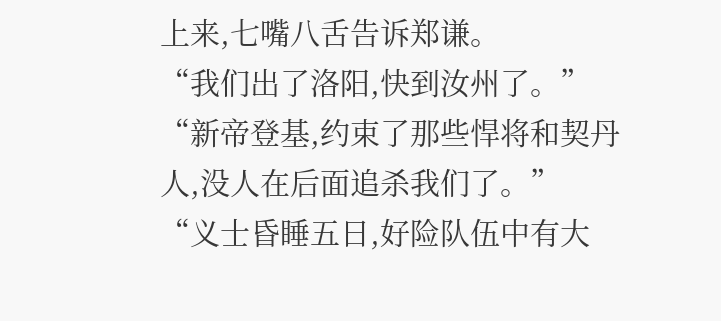上来,七嘴八舌告诉郑谦。
“我们出了洛阳,快到汝州了。”
“新帝登基,约束了那些悍将和契丹人,没人在后面追杀我们了。”
“义士昏睡五日,好险队伍中有大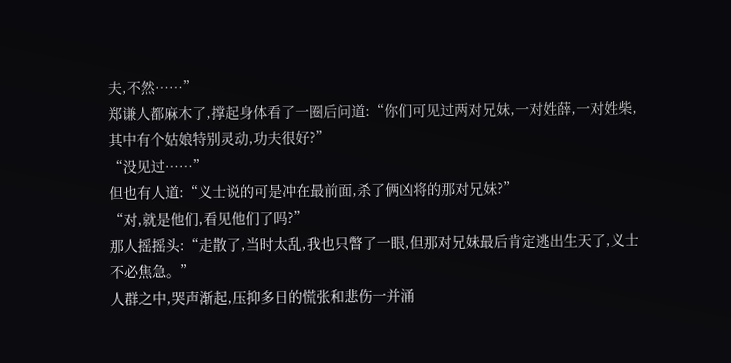夫,不然……”
郑谦人都麻木了,撑起身体看了一圈后问道:“你们可见过两对兄妹,一对姓薛,一对姓柴,其中有个姑娘特别灵动,功夫很好?”
“没见过……”
但也有人道:“义士说的可是冲在最前面,杀了俩凶将的那对兄妹?”
“对,就是他们,看见他们了吗?”
那人摇摇头:“走散了,当时太乱,我也只瞥了一眼,但那对兄妹最后肯定逃出生天了,义士不必焦急。”
人群之中,哭声渐起,压抑多日的慌张和悲伤一并涌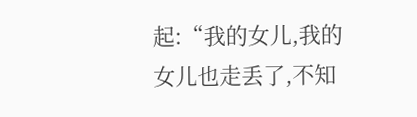起:“我的女儿,我的女儿也走丢了,不知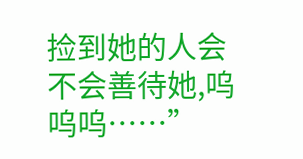捡到她的人会不会善待她,呜呜呜……”